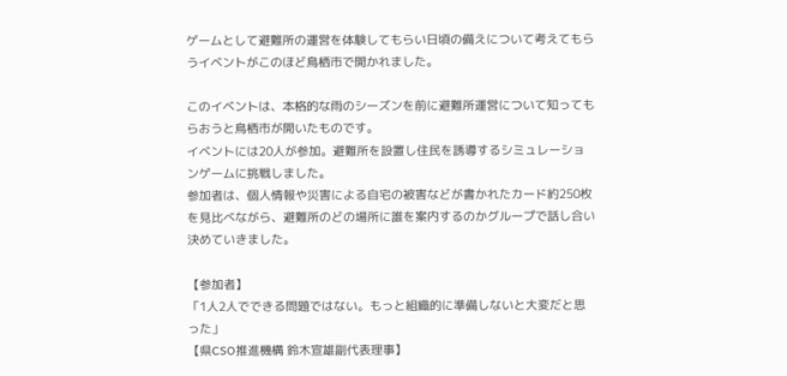ゲームとして避難所の運営を体験してもらい日頃の備えについて考えてもらうイベントがこのほど鳥栖市で開かれました。

このイベントは、本格的な雨のシーズンを前に避難所運営について知ってもらおうと鳥栖市が開いたものです。
イベントには20人が参加。避難所を設置し住民を誘導するシミュレーションゲームに挑戦しました。
参加者は、個人情報や災害による自宅の被害などが書かれたカード約250枚を見比べながら、避難所のどの場所に誰を案内するのかグループで話し合い決めていきました。

【参加者】
「1人2人でできる問題ではない。もっと組織的に準備しないと大変だと思った」
【県CSO推進機構 鈴木宣雄副代表理事】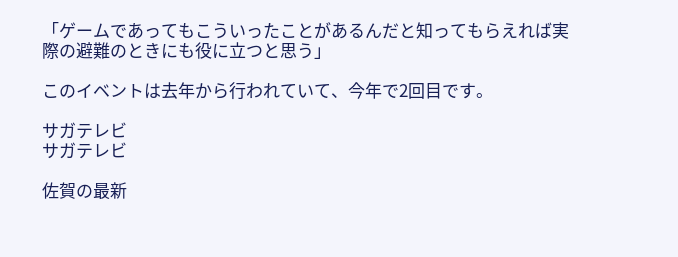「ゲームであってもこういったことがあるんだと知ってもらえれば実際の避難のときにも役に立つと思う」

このイベントは去年から行われていて、今年で2回目です。

サガテレビ
サガテレビ

佐賀の最新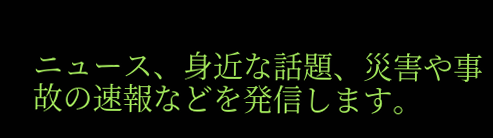ニュース、身近な話題、災害や事故の速報などを発信します。